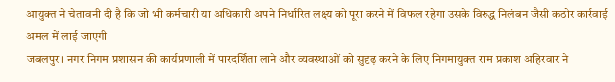आयुक्त ने चेतावनी दी है कि जो भी कर्मचारी या अधिकारी अपने निर्धारित लक्ष्य को पूरा करने में विफल रहेगा उसके विरुद्ध निलंबन जैसी कठोर कार्रवाई अमल में लाई जाएगी
जबलपुर। नगर निगम प्रशासन की कार्यप्रणाली में पारदर्शिता लाने और व्यवस्थाओं को सुदृढ़ करने के लिए निगमायुक्त राम प्रकाश अहिरवार ने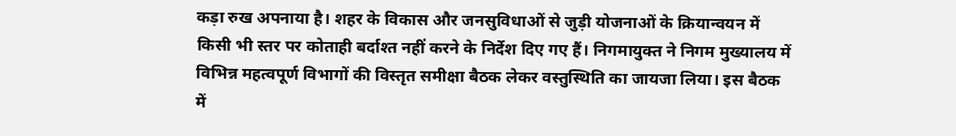कड़ा रुख अपनाया है। शहर के विकास और जनसुविधाओं से जुड़ी योजनाओं के क्रियान्वयन में किसी भी स्तर पर कोताही बर्दाश्त नहीं करने के निर्देश दिए गए हैं। निगमायुक्त ने निगम मुख्यालय में विभिन्न महत्वपूर्ण विभागों की विस्तृत समीक्षा बैठक लेकर वस्तुस्थिति का जायजा लिया। इस बैठक में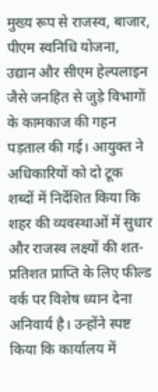मुख्य रूप से राजस्व, बाजार, पीएम स्वनिधि योजना, उद्यान और सीएम हेल्पलाइन जैसे जनहित से जुड़े विभागों के कामकाज की गहन पड़ताल की गई। आयुक्त ने अधिकारियों को दो टूक शब्दों में निर्देशित किया कि शहर की व्यवस्थाओं में सुधार और राजस्व लक्ष्यों की शत-प्रतिशत प्राप्ति के लिए फील्ड वर्क पर विशेष ध्यान देना अनिवार्य है। उन्होंने स्पष्ट किया कि कार्यालय में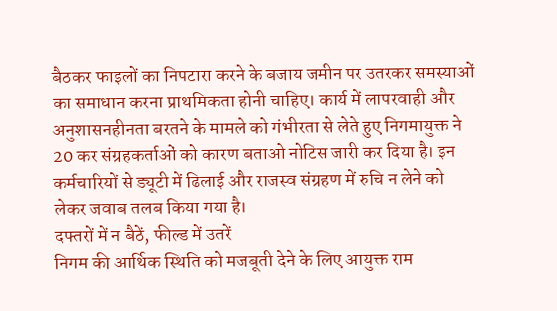बैठकर फाइलों का निपटारा करने के बजाय जमीन पर उतरकर समस्याओं का समाधान करना प्राथमिकता होनी चाहिए। कार्य में लापरवाही और अनुशासनहीनता बरतने के मामले को गंभीरता से लेते हुए निगमायुक्त ने 20 कर संग्रहकर्ताओं को कारण बताओ नोटिस जारी कर दिया है। इन कर्मचारियों से ड्यूटी में ढिलाई और राजस्व संग्रहण में रुचि न लेने को लेकर जवाब तलब किया गया है।
दफ्तरों में न बैठें, फील्ड में उतरें
निगम की आर्थिक स्थिति को मजबूती देने के लिए आयुक्त राम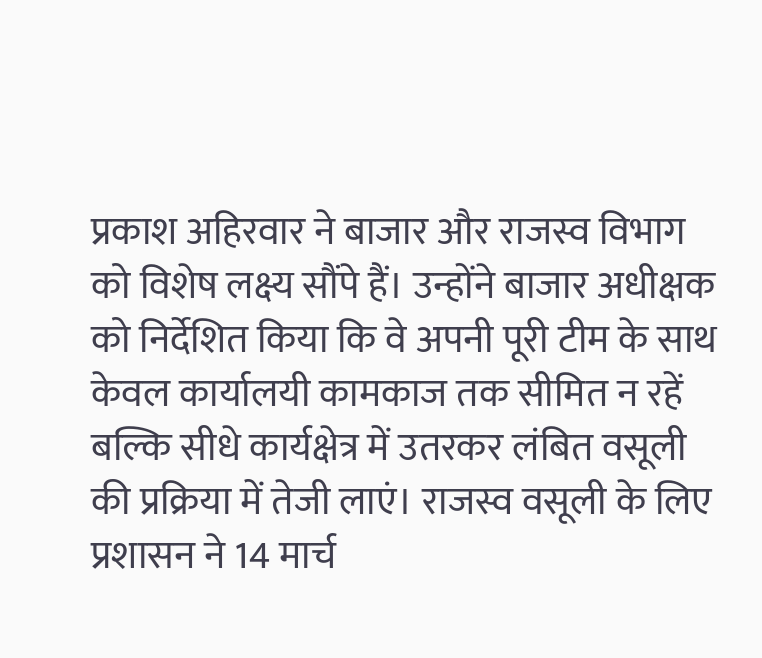प्रकाश अहिरवार ने बाजार और राजस्व विभाग को विशेष लक्ष्य सौंपे हैं। उन्होंने बाजार अधीक्षक को निर्देशित किया कि वे अपनी पूरी टीम के साथ केवल कार्यालयी कामकाज तक सीमित न रहें बल्कि सीधे कार्यक्षेत्र में उतरकर लंबित वसूली की प्रक्रिया में तेजी लाएं। राजस्व वसूली के लिए प्रशासन ने 14 मार्च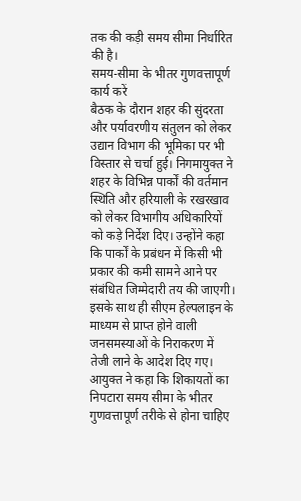तक की कड़ी समय सीमा निर्धारित की है।
समय-सीमा के भीतर गुणवत्तापूर्ण कार्य करें
बैठक के दौरान शहर की सुंदरता और पर्यावरणीय संतुलन को लेकर उद्यान विभाग की भूमिका पर भी विस्तार से चर्चा हुई। निगमायुक्त ने शहर के विभिन्न पार्कों की वर्तमान स्थिति और हरियाली के रखरखाव को लेकर विभागीय अधिकारियों को कड़े निर्देश दिए। उन्होंने कहा कि पार्कों के प्रबंधन में किसी भी प्रकार की कमी सामने आने पर संबंधित जिम्मेदारी तय की जाएगी। इसके साथ ही सीएम हेल्पलाइन के माध्यम से प्राप्त होने वाली जनसमस्याओं के निराकरण में तेजी लाने के आदेश दिए गए। आयुक्त ने कहा कि शिकायतों का निपटारा समय सीमा के भीतर गुणवत्तापूर्ण तरीके से होना चाहिए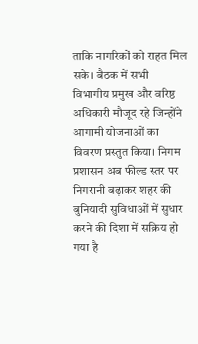ताकि नागरिकों को राहत मिल सके। बैठक में सभी विभागीय प्रमुख और वरिष्ठ अधिकारी मौजूद रहे जिन्होंने आगामी योजनाओं का विवरण प्रस्तुत किया। निगम प्रशासन अब फील्ड स्तर पर निगरानी बढ़ाकर शहर की बुनियादी सुविधाओं में सुधार करने की दिशा में सक्रिय हो गया है